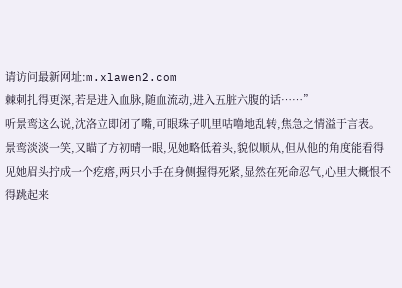请访问最新网址:m.xlawen2.com
棘刺扎得更深,若是进入血脉,随血流动,进入五脏六腹的话……”
听景鸾这么说,沈洛立即闭了嘴,可眼珠子叽里咕噜地乱转,焦急之情溢于言表。
景鸾淡淡一笑,又瞄了方初晴一眼,见她略低着头,貌似顺从,但从他的角度能看得见她眉头拧成一个疙瘩,两只小手在身侧握得死紧,显然在死命忍气,心里大概恨不得跳起来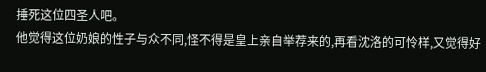捶死这位四圣人吧。
他觉得这位奶娘的性子与众不同,怪不得是皇上亲自举荐来的,再看沈洛的可怜样,又觉得好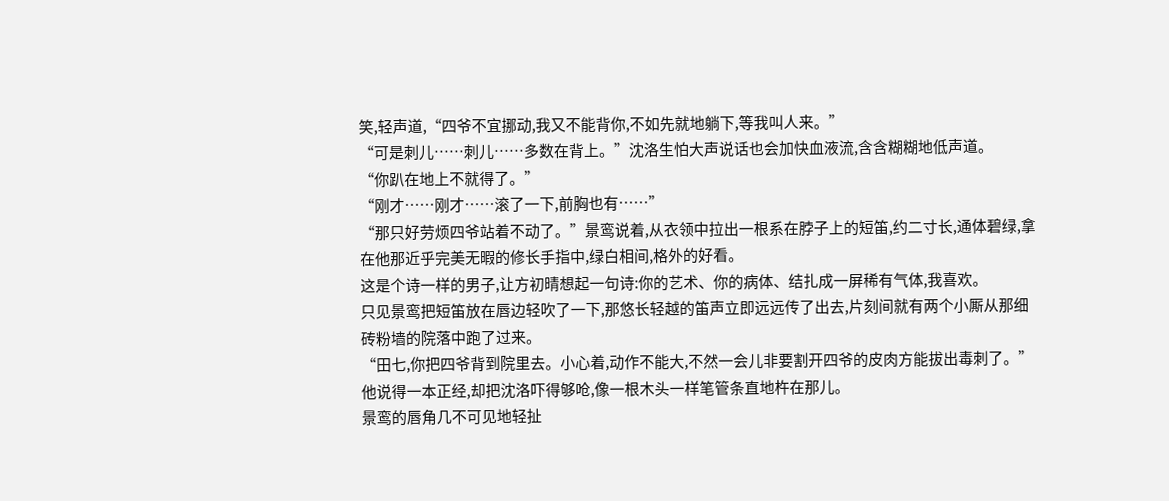笑,轻声道,“四爷不宜挪动,我又不能背你,不如先就地躺下,等我叫人来。”
“可是刺儿……刺儿……多数在背上。”沈洛生怕大声说话也会加快血液流,含含糊糊地低声道。
“你趴在地上不就得了。”
“刚才……刚才……滚了一下,前胸也有……”
“那只好劳烦四爷站着不动了。”景鸾说着,从衣领中拉出一根系在脖子上的短笛,约二寸长,通体碧绿,拿在他那近乎完美无暇的修长手指中,绿白相间,格外的好看。
这是个诗一样的男子,让方初晴想起一句诗:你的艺术、你的病体、结扎成一屏稀有气体,我喜欢。
只见景鸾把短笛放在唇边轻吹了一下,那悠长轻越的笛声立即远远传了出去,片刻间就有两个小厮从那细砖粉墙的院落中跑了过来。
“田七,你把四爷背到院里去。小心着,动作不能大,不然一会儿非要割开四爷的皮肉方能拔出毒刺了。”他说得一本正经,却把沈洛吓得够呛,像一根木头一样笔管条直地杵在那儿。
景鸾的唇角几不可见地轻扯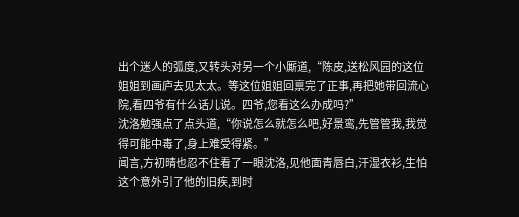出个迷人的弧度,又转头对另一个小厮道,“陈皮,送松风园的这位姐姐到画庐去见太太。等这位姐姐回禀完了正事,再把她带回流心院,看四爷有什么话儿说。四爷,您看这么办成吗?”
沈洛勉强点了点头道,“你说怎么就怎么吧,好景鸾,先管管我,我觉得可能中毒了,身上难受得紧。”
闻言,方初晴也忍不住看了一眼沈洛,见他面青唇白,汗湿衣衫,生怕这个意外引了他的旧疾,到时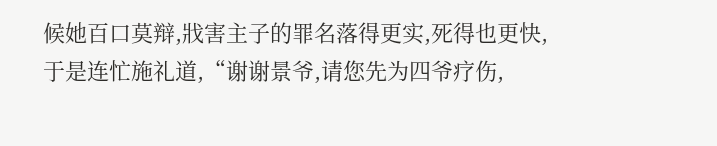候她百口莫辩,戕害主子的罪名落得更实,死得也更快,于是连忙施礼道,“谢谢景爷,请您先为四爷疗伤,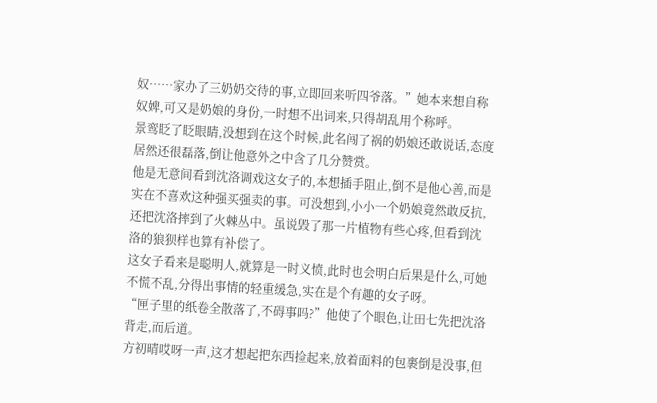奴……家办了三奶奶交待的事,立即回来听四爷落。”她本来想自称奴婢,可又是奶娘的身份,一时想不出词来,只得胡乱用个称呼。
景鸾眨了眨眼睛,没想到在这个时候,此名闯了祸的奶娘还敢说话,态度居然还很磊落,倒让他意外之中含了几分赞赏。
他是无意间看到沈洛调戏这女子的,本想插手阻止,倒不是他心善,而是实在不喜欢这种强买强卖的事。可没想到,小小一个奶娘竟然敢反抗,还把沈洛摔到了火棘丛中。虽说毁了那一片植物有些心疼,但看到沈洛的狼狈样也算有补偿了。
这女子看来是聪明人,就算是一时义愤,此时也会明白后果是什么,可她不慌不乱,分得出事情的轻重缓急,实在是个有趣的女子呀。
“匣子里的纸卷全散落了,不碍事吗?”他使了个眼色,让田七先把沈洛背走,而后道。
方初晴哎呀一声,这才想起把东西捡起来,放着面料的包裹倒是没事,但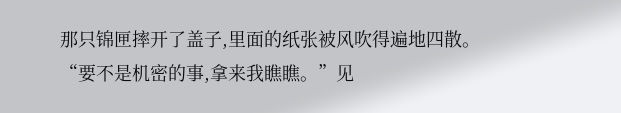那只锦匣摔开了盖子,里面的纸张被风吹得遍地四散。
“要不是机密的事,拿来我瞧瞧。”见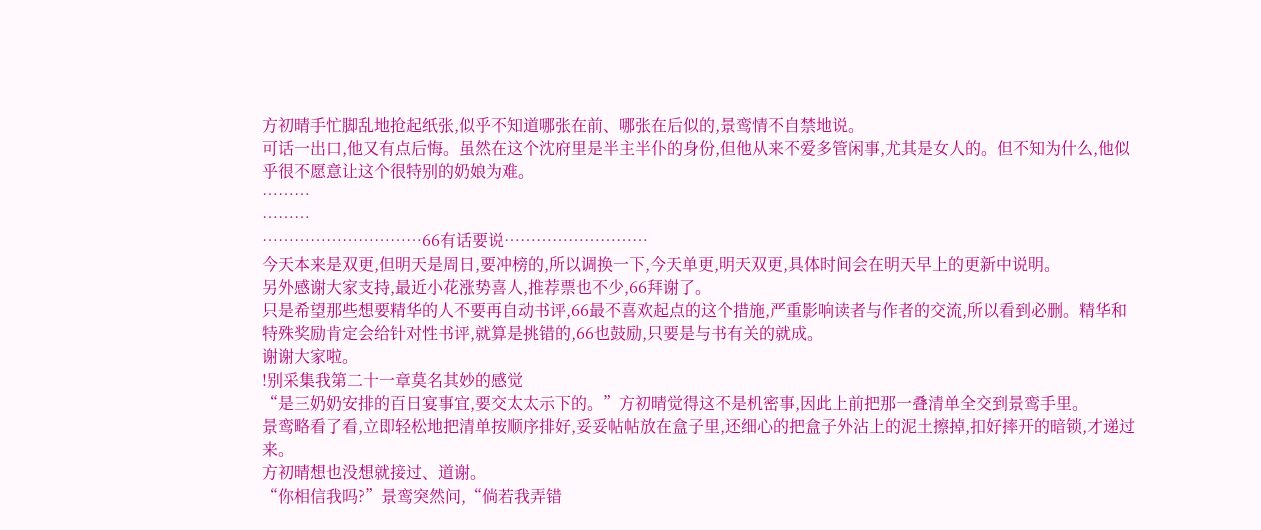方初晴手忙脚乱地抢起纸张,似乎不知道哪张在前、哪张在后似的,景鸾情不自禁地说。
可话一出口,他又有点后悔。虽然在这个沈府里是半主半仆的身份,但他从来不爱多管闲事,尤其是女人的。但不知为什么,他似乎很不愿意让这个很特别的奶娘为难。
………
………
…………………………66有话要说………………………
今天本来是双更,但明天是周日,要冲榜的,所以调换一下,今天单更,明天双更,具体时间会在明天早上的更新中说明。
另外感谢大家支持,最近小花涨势喜人,推荐票也不少,66拜谢了。
只是希望那些想要精华的人不要再自动书评,66最不喜欢起点的这个措施,严重影响读者与作者的交流,所以看到必删。精华和特殊奖励肯定会给针对性书评,就算是挑错的,66也鼓励,只要是与书有关的就成。
谢谢大家啦。
!别采集我第二十一章莫名其妙的感觉
“是三奶奶安排的百日宴事宜,要交太太示下的。”方初晴觉得这不是机密事,因此上前把那一叠清单全交到景鸾手里。
景鸾略看了看,立即轻松地把清单按顺序排好,妥妥帖帖放在盒子里,还细心的把盒子外沾上的泥土擦掉,扣好摔开的暗锁,才递过来。
方初晴想也没想就接过、道谢。
“你相信我吗?”景鸾突然问,“倘若我弄错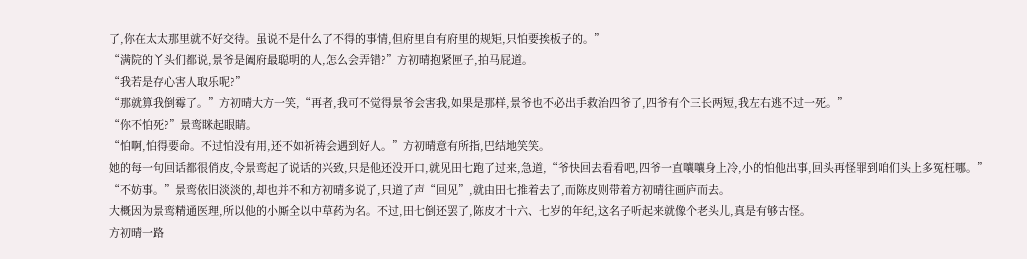了,你在太太那里就不好交待。虽说不是什么了不得的事情,但府里自有府里的规矩,只怕要挨板子的。”
“满院的丫头们都说,景爷是阖府最聪明的人,怎么会弄错?”方初晴抱紧匣子,拍马屁道。
“我若是存心害人取乐呢?”
“那就算我倒霉了。”方初晴大方一笑,“再者,我可不觉得景爷会害我,如果是那样,景爷也不必出手救治四爷了,四爷有个三长两短,我左右逃不过一死。”
“你不怕死?”景鸾眯起眼睛。
“怕啊,怕得要命。不过怕没有用,还不如祈祷会遇到好人。”方初晴意有所指,巴结地笑笑。
她的每一句回话都很俏皮,令景鸾起了说话的兴致,只是他还没开口,就见田七跑了过来,急道,“爷快回去看看吧,四爷一直嚷嚷身上冷,小的怕他出事,回头再怪罪到咱们头上多冤枉哪。”
“不妨事。”景鸾依旧淡淡的,却也并不和方初晴多说了,只道了声“回见”,就由田七推着去了,而陈皮则带着方初晴往画庐而去。
大概因为景鸾精通医理,所以他的小厮全以中草药为名。不过,田七倒还罢了,陈皮才十六、七岁的年纪,这名子听起来就像个老头儿,真是有够古怪。
方初晴一路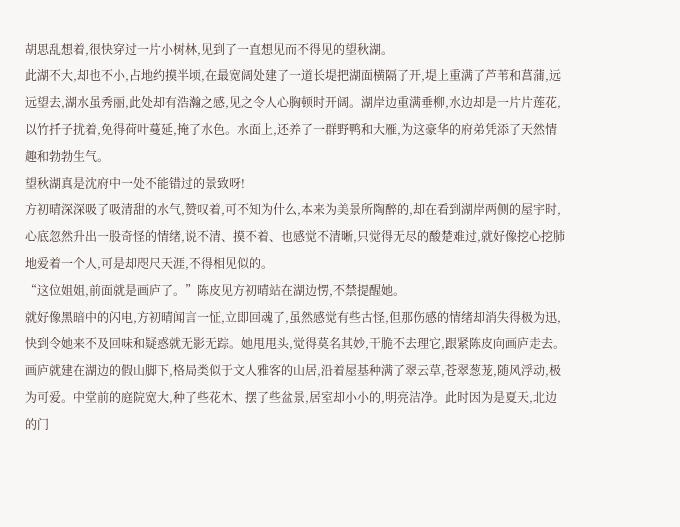胡思乱想着,很快穿过一片小树林,见到了一直想见而不得见的望秋湖。
此湖不大,却也不小,占地约摸半顷,在最宽阔处建了一道长堤把湖面横隔了开,堤上重满了芦苇和菖蒲,远远望去,湖水虽秀丽,此处却有浩瀚之感,见之令人心胸顿时开阔。湖岸边重满垂柳,水边却是一片片莲花,以竹扦子扰着,免得荷叶蔓延,掩了水色。水面上,还养了一群野鸭和大雁,为这豪华的府弟凭添了天然情趣和勃勃生气。
望秋湖真是沈府中一处不能错过的景致呀!
方初晴深深吸了吸清甜的水气,赞叹着,可不知为什么,本来为美景所陶醉的,却在看到湖岸两侧的屋宇时,心底忽然升出一股奇怪的情绪,说不清、摸不着、也感觉不清晰,只觉得无尽的酸楚难过,就好像挖心挖肺地爱着一个人,可是却咫尺天涯,不得相见似的。
“这位姐姐,前面就是画庐了。”陈皮见方初晴站在湖边愣,不禁提醒她。
就好像黑暗中的闪电,方初晴闻言一怔,立即回魂了,虽然感觉有些古怪,但那伤感的情绪却消失得极为迅,快到令她来不及回味和疑惑就无影无踪。她甩甩头,觉得莫名其妙,干脆不去理它,跟紧陈皮向画庐走去。
画庐就建在湖边的假山脚下,格局类似于文人雅客的山居,沿着屋基种满了翠云草,苍翠葱茏,随风浮动,极为可爱。中堂前的庭院宽大,种了些花木、摆了些盆景,居室却小小的,明亮洁净。此时因为是夏天,北边的门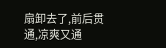扇卸去了,前后贯通,凉爽又通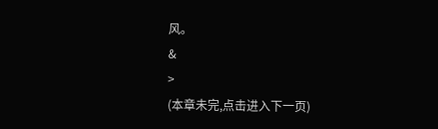风。
&
>
(本章未完,点击进入下一页)